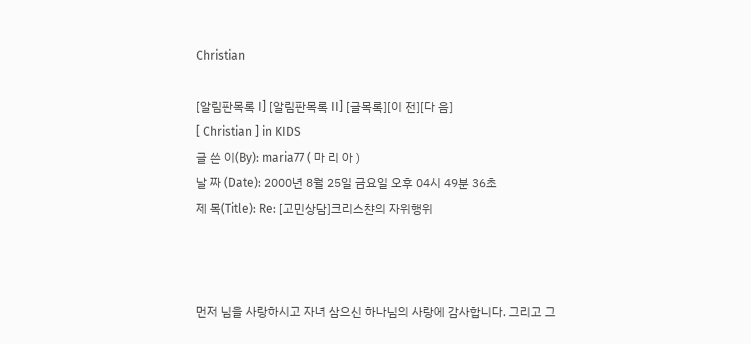Christian

[알림판목록 I] [알림판목록 II] [글목록][이 전][다 음]
[ Christian ] in KIDS
글 쓴 이(By): maria77 ( 마 리 아 )
날 짜 (Date): 2000년 8월 25일 금요일 오후 04시 49분 36초
제 목(Title): Re: [고민상담]크리스챤의 자위행위



먼저 님을 사랑하시고 자녀 삼으신 하나님의 사랑에 감사합니다. 그리고 그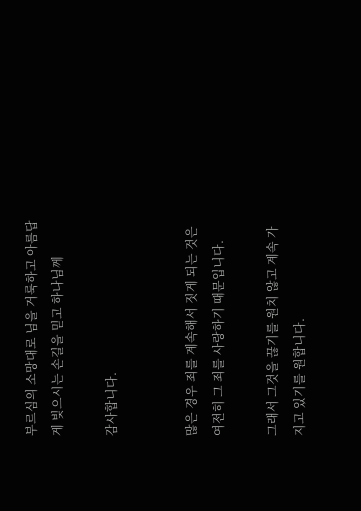부르심의 소망대로 님을 거룩하고 아름답게 빚으시는 손길을 믿고 하나님께

감사합니다.


많은 경우 죄를 계속해서 짓게 되는 것은 여전히 그 죄를 사랑하기 때문입니다.

그래서 그것을 끊기를 원치 않고 계속 가지고 있기를 원합니다.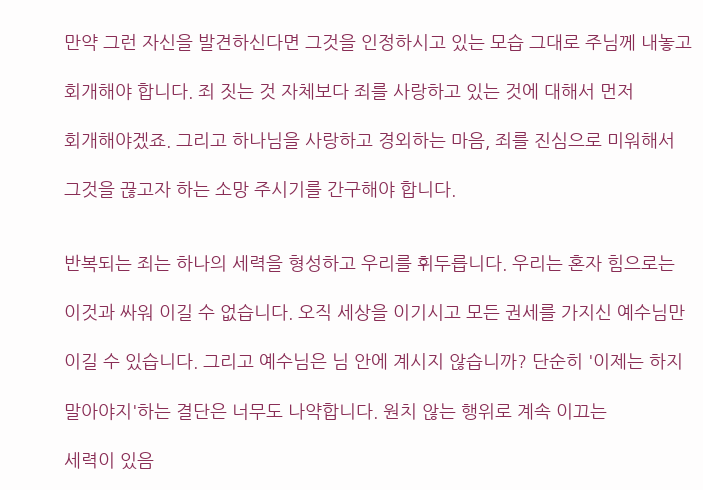만약 그런 자신을 발견하신다면 그것을 인정하시고 있는 모습 그대로 주님께 내놓고

회개해야 합니다. 죄 짓는 것 자체보다 죄를 사랑하고 있는 것에 대해서 먼저

회개해야겠죠. 그리고 하나님을 사랑하고 경외하는 마음, 죄를 진심으로 미워해서

그것을 끊고자 하는 소망 주시기를 간구해야 합니다.


반복되는 죄는 하나의 세력을 형성하고 우리를 휘두릅니다. 우리는 혼자 힘으로는

이것과 싸워 이길 수 없습니다. 오직 세상을 이기시고 모든 권세를 가지신 예수님만

이길 수 있습니다. 그리고 예수님은 님 안에 계시지 않습니까? 단순히 '이제는 하지

말아야지'하는 결단은 너무도 나약합니다. 원치 않는 행위로 계속 이끄는

세력이 있음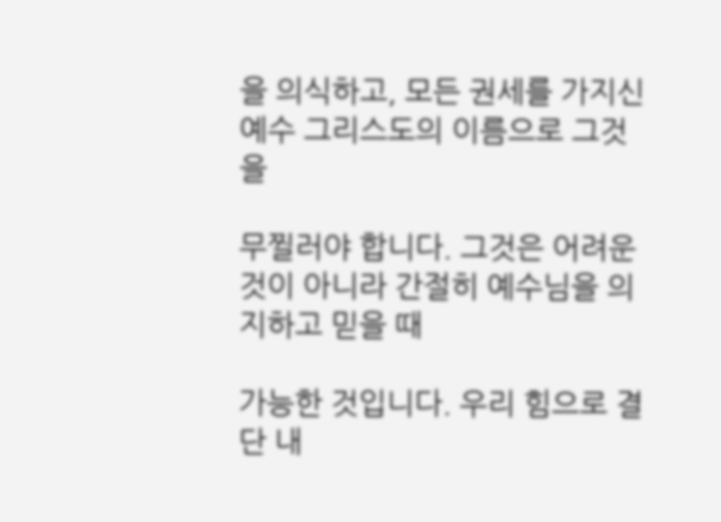을 의식하고, 모든 권세를 가지신 예수 그리스도의 이름으로 그것을

무찔러야 합니다. 그것은 어려운 것이 아니라 간절히 예수님을 의지하고 믿을 때

가능한 것입니다. 우리 힘으로 결단 내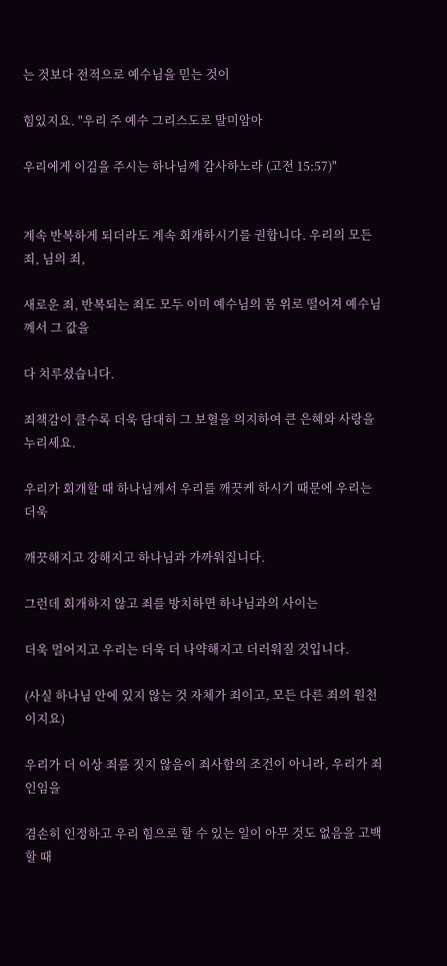는 것보다 전적으로 예수님을 믿는 것이

힘있지요. "우리 주 예수 그리스도로 말미암아

우리에게 이김을 주시는 하나님께 감사하노라 (고전 15:57)"


계속 반복하게 되더라도 계속 회개하시기를 권합니다. 우리의 모든 죄, 님의 죄,

새로운 죄, 반복되는 죄도 모두 이미 예수님의 몸 위로 떨어져 예수님꼐서 그 값을

다 치루셨습니다.

죄책감이 클수록 더욱 담대히 그 보혈을 의지하여 큰 은혜와 사랑을 누리세요.

우리가 회개할 때 하나님께서 우리를 깨끗케 하시기 때문에 우리는 더욱

깨끗해지고 강해지고 하나님과 가까워집니다.

그런데 회개하지 않고 죄를 방치하면 하나님과의 사이는

더욱 멀어지고 우리는 더욱 더 나약해지고 더러워질 것입니다.

(사실 하나님 안에 있지 않는 것 자체가 죄이고, 모든 다른 죄의 원천이지요)

우리가 더 이상 죄를 짓지 않음이 죄사함의 조건이 아니라, 우리가 죄인임을

겸손히 인정하고 우리 힘으로 할 수 있는 일이 아무 것도 없음을 고백할 때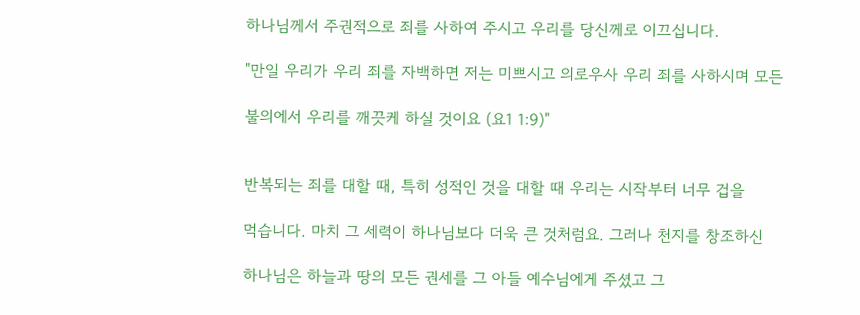하나님께서 주권적으로 죄를 사하여 주시고 우리를 당신께로 이끄십니다.

"만일 우리가 우리 죄를 자백하면 저는 미쁘시고 의로우사 우리 죄를 사하시며 모든

불의에서 우리를 깨끗케 하실 것이요 (요1 1:9)"


반복되는 죄를 대할 때, 특히 성적인 것을 대할 때 우리는 시작부터 너무 겁을

먹습니다. 마치 그 세력이 하나님보다 더욱 큰 것처럼요. 그러나 천지를 창조하신

하나님은 하늘과 땅의 모든 권세를 그 아들 예수님에게 주셨고 그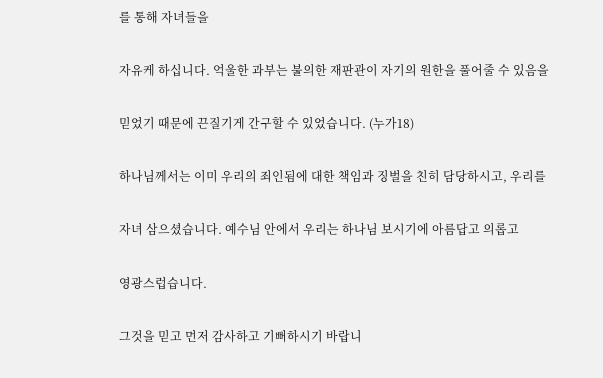를 통해 자녀들을

자유케 하십니다. 억울한 과부는 불의한 재판관이 자기의 원한을 풀어줄 수 있음을

믿었기 때문에 끈질기게 간구할 수 있었습니다. (누가18)

하나님께서는 이미 우리의 죄인됨에 대한 책임과 징벌을 친히 담당하시고, 우리를

자녀 삼으셨습니다. 예수님 안에서 우리는 하나님 보시기에 아름답고 의롭고

영광스럽습니다.

그것을 믿고 먼저 감사하고 기뻐하시기 바랍니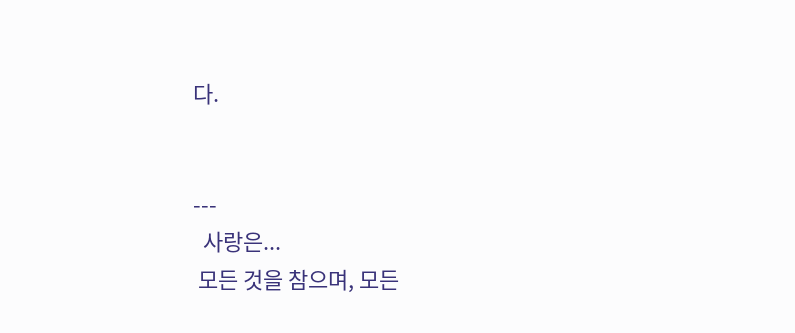다.


---
  사랑은...
 모든 것을 참으며, 모든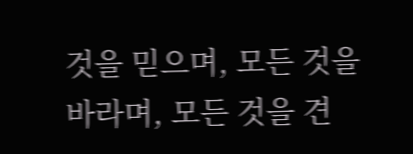것을 믿으며, 모든 것을 바라며, 모든 것을 견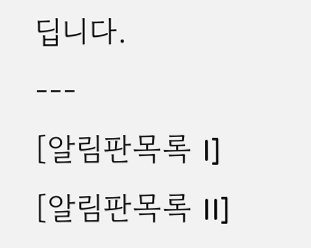딥니다.
---
[알림판목록 I] [알림판목록 II]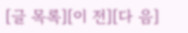[글 목록][이 전][다 음]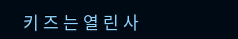키 즈 는 열 린 사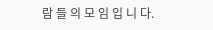람 들 의 모 임 입 니 다.